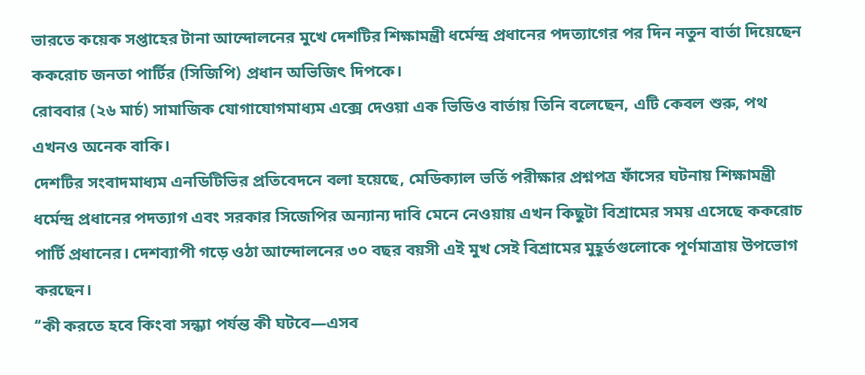ভারতে কয়েক সপ্তাহের টানা আন্দোলনের মুখে দেশটির শিক্ষামন্ত্রী ধর্মেন্দ্র প্রধানের পদত্যাগের পর দিন নতুন বার্তা দিয়েছেন ককরোচ জনতা পার্টির (সিজিপি) প্রধান অভিজিৎ দিপকে।
রোববার (২৬ মার্চ) সামাজিক যোগাযোগমাধ্যম এক্সে দেওয়া এক ভিডিও বার্তায় তিনি বলেছেন, এটি কেবল শুরু, পথ এখনও অনেক বাকি।
দেশটির সংবাদমাধ্যম এনডিটিভির প্রতিবেদনে বলা হয়েছে, মেডিক্যাল ভর্তি পরীক্ষার প্রশ্নপত্র ফাঁসের ঘটনায় শিক্ষামন্ত্রী ধর্মেন্দ্র প্রধানের পদত্যাগ এবং সরকার সিজেপির অন্যান্য দাবি মেনে নেওয়ায় এখন কিছুটা বিশ্রামের সময় এসেছে ককরোচ পার্টি প্রধানের। দেশব্যাপী গড়ে ওঠা আন্দোলনের ৩০ বছর বয়সী এই মুখ সেই বিশ্রামের মুহূর্তগুলোকে পূর্ণমাত্রায় উপভোগ করছেন।
‘‘কী করতে হবে কিংবা সন্ধ্যা পর্যন্ত কী ঘটবে—এসব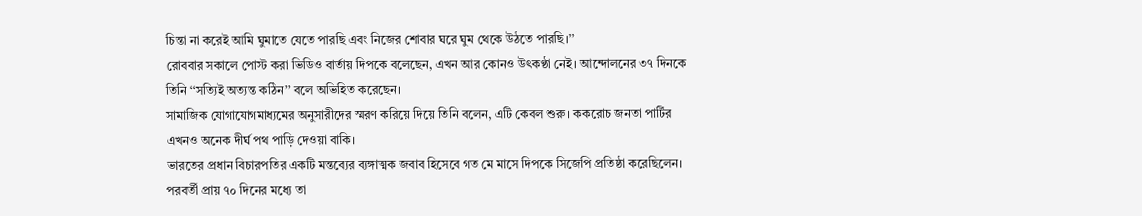চিন্তা না করেই আমি ঘুমাতে যেতে পারছি এবং নিজের শোবার ঘরে ঘুম থেকে উঠতে পারছি।’’
রোববার সকালে পোস্ট করা ভিডিও বার্তায় দিপকে বলেছেন, এখন আর কোনও উৎকণ্ঠা নেই। আন্দোলনের ৩৭ দিনকে তিনি ‘‘সত্যিই অত্যন্ত কঠিন’’ বলে অভিহিত করেছেন।
সামাজিক যোগাযোগমাধ্যমের অনুসারীদের স্মরণ করিয়ে দিয়ে তিনি বলেন, এটি কেবল শুরু। ককরোচ জনতা পার্টির এখনও অনেক দীর্ঘ পথ পাড়ি দেওয়া বাকি।
ভারতের প্রধান বিচারপতির একটি মন্তব্যের ব্যঙ্গাত্মক জবাব হিসেবে গত মে মাসে দিপকে সিজেপি প্রতিষ্ঠা করেছিলেন। পরবর্তী প্রায় ৭০ দিনের মধ্যে তা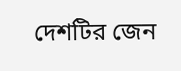দেশটির জেন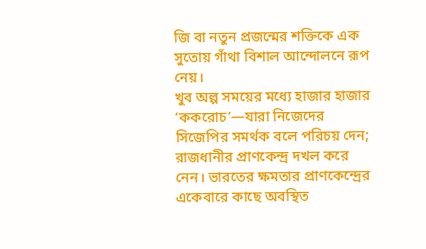জি বা নতুন প্রজন্মের শক্তিকে এক সুতোয় গাঁথা বিশাল আন্দোলনে রূপ নেয়।
খুব অল্প সময়ের মধ্যে হাজার হাজার ‘ককরোচ’—যারা নিজেদের সিজেপির সমর্থক বলে পরিচয় দেন; রাজধানীর প্রাণকেন্দ্র দখল করে নেন। ভারতের ক্ষমতার প্রাণকেন্দ্রের একেবারে কাছে অবস্থিত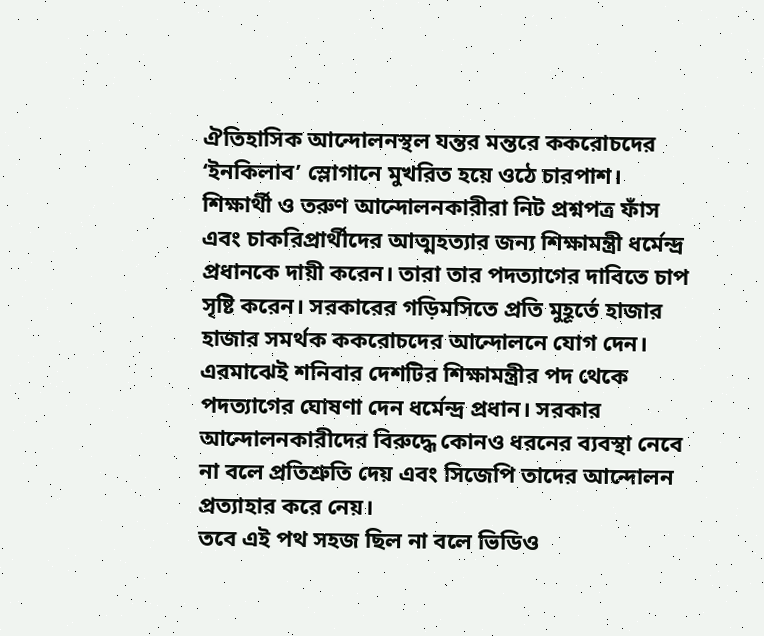ঐতিহাসিক আন্দোলনস্থল যন্তর মন্তরে ককরোচদের ‘ইনকিলাব’ স্লোগানে মুখরিত হয়ে ওঠে চারপাশ।
শিক্ষার্থী ও তরুণ আন্দোলনকারীরা নিট প্রশ্নপত্র ফাঁস এবং চাকরিপ্রার্থীদের আত্মহত্যার জন্য শিক্ষামন্ত্রী ধর্মেন্দ্র প্রধানকে দায়ী করেন। তারা তার পদত্যাগের দাবিতে চাপ সৃষ্টি করেন। সরকারের গড়িমসিতে প্রতি মুহূর্তে হাজার হাজার সমর্থক ককরোচদের আন্দোলনে যোগ দেন।
এরমাঝেই শনিবার দেশটির শিক্ষামন্ত্রীর পদ থেকে পদত্যাগের ঘোষণা দেন ধর্মেন্দ্র প্রধান। সরকার আন্দোলনকারীদের বিরুদ্ধে কোনও ধরনের ব্যবস্থা নেবে না বলে প্রতিশ্রুতি দেয় এবং সিজেপি তাদের আন্দোলন প্রত্যাহার করে নেয়।
তবে এই পথ সহজ ছিল না বলে ভিডিও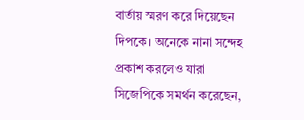বার্তায় স্মরণ করে দিয়েছেন দিপকে। অনেকে নানা সন্দেহ প্রকাশ করলেও যারা সিজেপিকে সমর্থন করেছেন,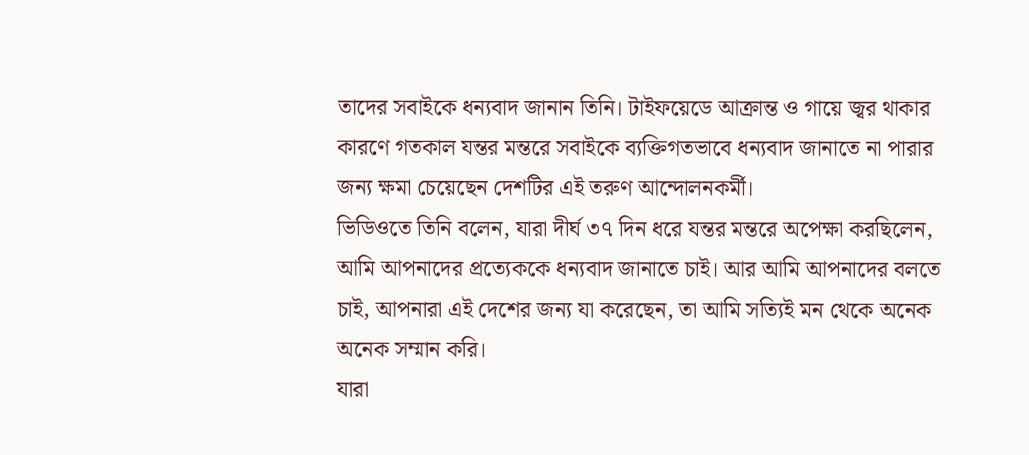তাদের সবাইকে ধন্যবাদ জানান তিনি। টাইফয়েডে আক্রান্ত ও গায়ে জ্বর থাকার কারণে গতকাল যন্তর মন্তরে সবাইকে ব্যক্তিগতভাবে ধন্যবাদ জানাতে না পারার জন্য ক্ষমা চেয়েছেন দেশটির এই তরুণ আন্দোলনকর্মী।
ভিডিওতে তিনি বলেন, যারা দীর্ঘ ৩৭ দিন ধরে যন্তর মন্তরে অপেক্ষা করছিলেন, আমি আপনাদের প্রত্যেককে ধন্যবাদ জানাতে চাই। আর আমি আপনাদের বলতে চাই, আপনারা এই দেশের জন্য যা করেছেন, তা আমি সত্যিই মন থেকে অনেক অনেক সম্মান করি।
যারা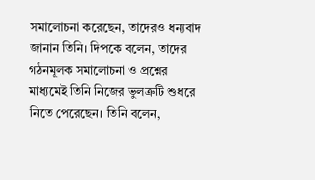সমালোচনা করেছেন, তাদেরও ধন্যবাদ জানান তিনি। দিপকে বলেন, তাদের গঠনমূলক সমালোচনা ও প্রশ্নের মাধ্যমেই তিনি নিজের ভুলত্রুটি শুধরে নিতে পেরেছেন। তিনি বলেন,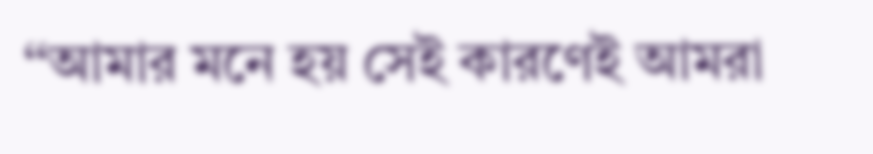‘‘আমার মনে হয় সেই কারণেই আমরা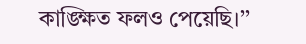কাঙ্ক্ষিত ফলও পেয়েছি।’’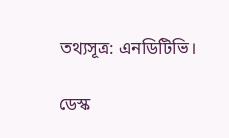তথ্যসূত্র: এনডিটিভি।

ডেস্ক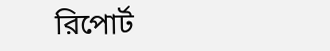রিপোর্ট